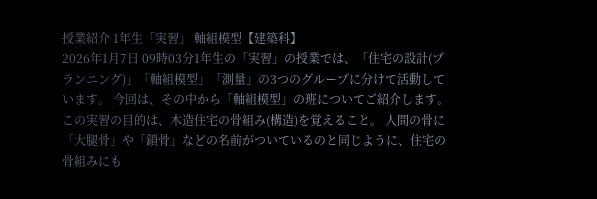授業紹介 1年生「実習」 軸組模型【建築科】
2026年1月7日 09時03分1年生の「実習」の授業では、「住宅の設計(プランニング)」「軸組模型」「測量」の3つのグループに分けて活動しています。 今回は、その中から「軸組模型」の班についてご紹介します。
この実習の目的は、木造住宅の骨組み(構造)を覚えること。 人間の骨に「大腿骨」や「鎖骨」などの名前がついているのと同じように、住宅の骨組みにも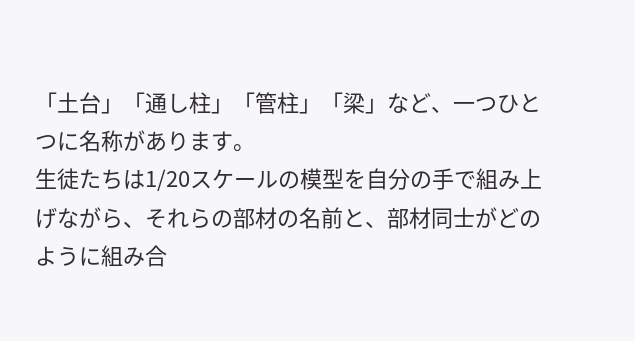「土台」「通し柱」「管柱」「梁」など、一つひとつに名称があります。
生徒たちは1/20スケールの模型を自分の手で組み上げながら、それらの部材の名前と、部材同士がどのように組み合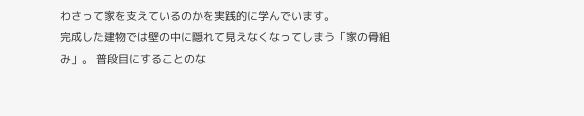わさって家を支えているのかを実践的に学んでいます。
完成した建物では壁の中に隠れて見えなくなってしまう「家の骨組み」。 普段目にすることのな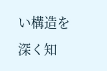い構造を深く知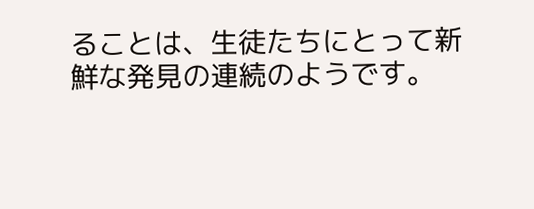ることは、生徒たちにとって新鮮な発見の連続のようです。